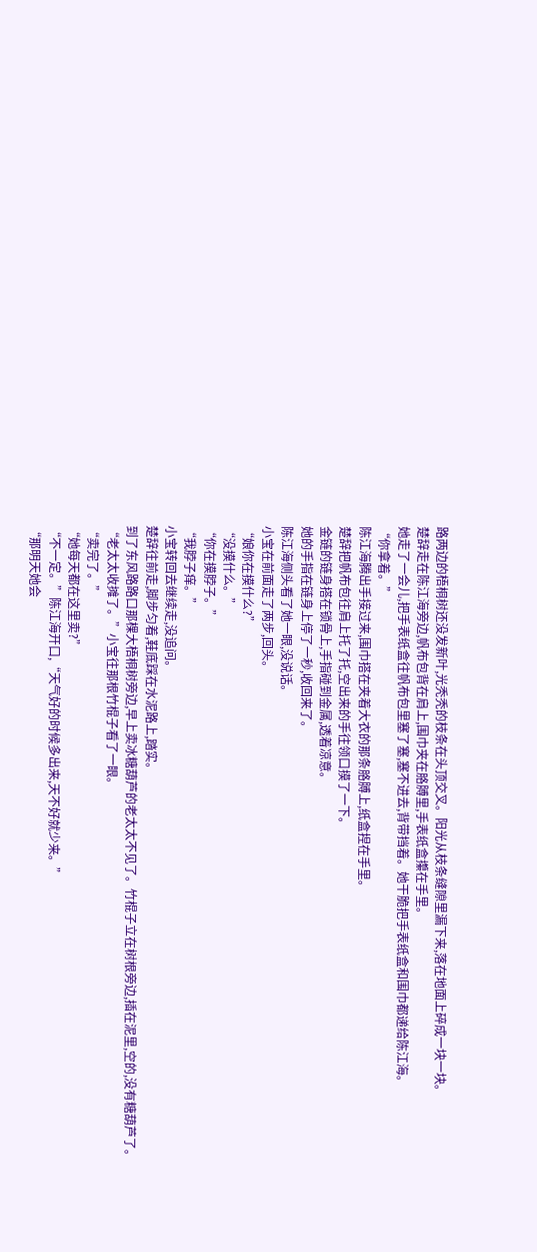路两边的梧桐树还没发新叶,光秃秃的枝条在头顶交叉。阳光从枝条缝隙里漏下来,落在地面上碎成一块一块。
楚辞走在陈江海旁边,帆布包背在肩上,围巾夹在胳膊里,手表纸盒攥在手里。
她走了一会儿,把手表纸盒往帆布包里塞了塞,塞不进去,背带挡着。她干脆把手表纸盒和围巾都递给陈江海。
“你拿着。”
陈江海腾出手接过来,围巾搭在夹着大衣的那条胳膊上,纸盒捏在手里。
楚辞把帆布包往肩上托了托,空出来的手往领口摸了一下。
金链的链身搭在锁骨上,手指碰到金属,透着凉意。
她的手指在链身上停了一秒,收回来了。
陈江海侧头看了她一眼,没说话。
小宝在前面走了两步,回头。
“娘你在摸什么?”
“没摸什么。”
“你在摸脖子。”
“我脖子痒。”
小宝转回去继续走,没追问。
楚辞往前走,脚步匀着,鞋底踩在水泥路上,踏实。
到了东风路路口那棵大梧桐树旁边,早上卖冰糖葫芦的老太太不见了。竹棍子立在树根旁边,插在泥里,空的,没有糖葫芦了。
“老太太收摊了。”小宝往那根竹棍子看了一眼。
“卖完了。”
“她每天都在这里卖?”
“不一定。”陈江海开口,“天气好的时候多出来,天不好就少来。”
“那明天她会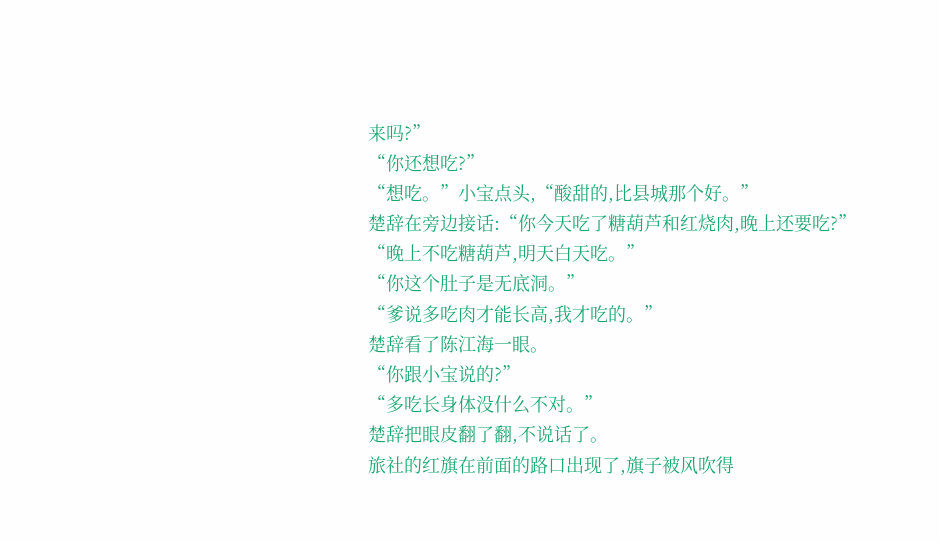来吗?”
“你还想吃?”
“想吃。”小宝点头,“酸甜的,比县城那个好。”
楚辞在旁边接话:“你今天吃了糖葫芦和红烧肉,晚上还要吃?”
“晚上不吃糖葫芦,明天白天吃。”
“你这个肚子是无底洞。”
“爹说多吃肉才能长高,我才吃的。”
楚辞看了陈江海一眼。
“你跟小宝说的?”
“多吃长身体没什么不对。”
楚辞把眼皮翻了翻,不说话了。
旅社的红旗在前面的路口出现了,旗子被风吹得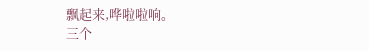飘起来,哗啦啦响。
三个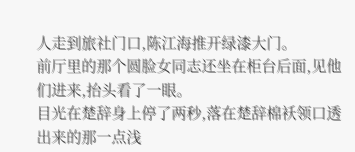人走到旅社门口,陈江海推开绿漆大门。
前厅里的那个圆脸女同志还坐在柜台后面,见他们进来,抬头看了一眼。
目光在楚辞身上停了两秒,落在楚辞棉袄领口透出来的那一点浅